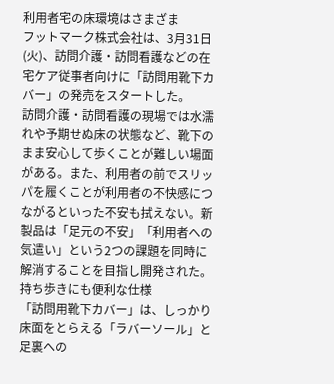利用者宅の床環境はさまざま
フットマーク株式会社は、3月31日(火)、訪問介護・訪問看護などの在宅ケア従事者向けに「訪問用靴下カバー」の発売をスタートした。
訪問介護・訪問看護の現場では水濡れや予期せぬ床の状態など、靴下のまま安心して歩くことが難しい場面がある。また、利用者の前でスリッパを履くことが利用者の不快感につながるといった不安も拭えない。新製品は「足元の不安」「利用者への気遣い」という2つの課題を同時に解消することを目指し開発された。
持ち歩きにも便利な仕様
「訪問用靴下カバー」は、しっかり床面をとらえる「ラバーソール」と足裏への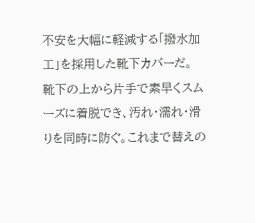不安を大幅に軽減する「撥水加工」を採用した靴下カバーだ。
靴下の上から片手で素早くスムーズに着脱でき、汚れ・濡れ・滑りを同時に防ぐ。これまで替えの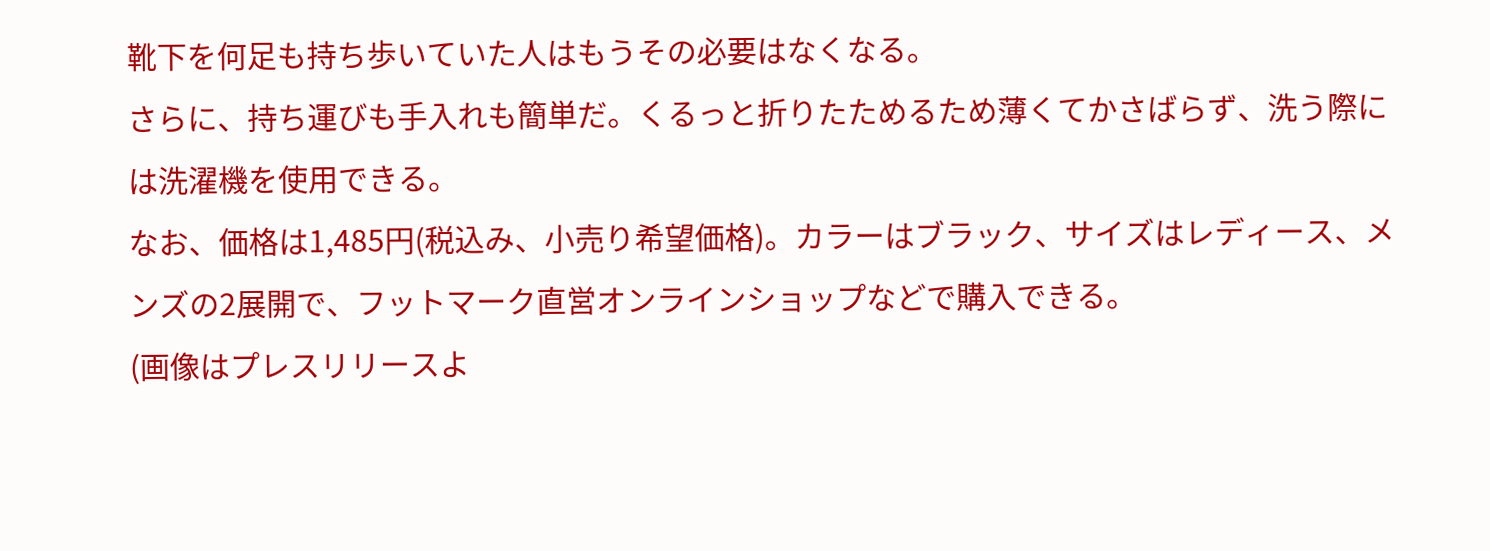靴下を何足も持ち歩いていた人はもうその必要はなくなる。
さらに、持ち運びも手入れも簡単だ。くるっと折りたためるため薄くてかさばらず、洗う際には洗濯機を使用できる。
なお、価格は1,485円(税込み、小売り希望価格)。カラーはブラック、サイズはレディース、メンズの2展開で、フットマーク直営オンラインショップなどで購入できる。
(画像はプレスリリースよ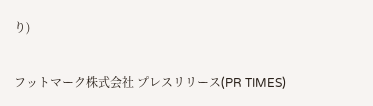り)

フットマーク株式会社 プレスリリース(PR TIMES)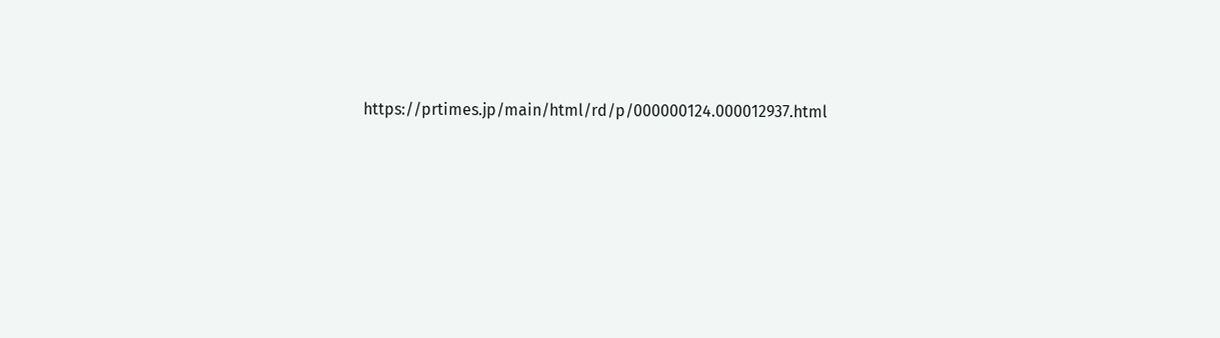https://prtimes.jp/main/html/rd/p/000000124.000012937.html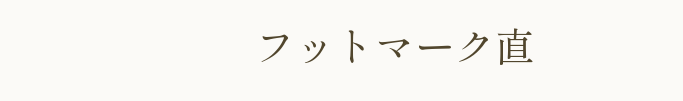フットマーク直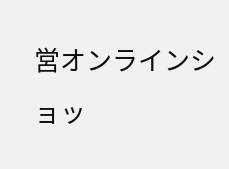営オンラインショッ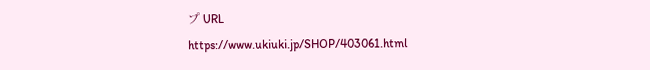プ URL
https://www.ukiuki.jp/SHOP/403061.html